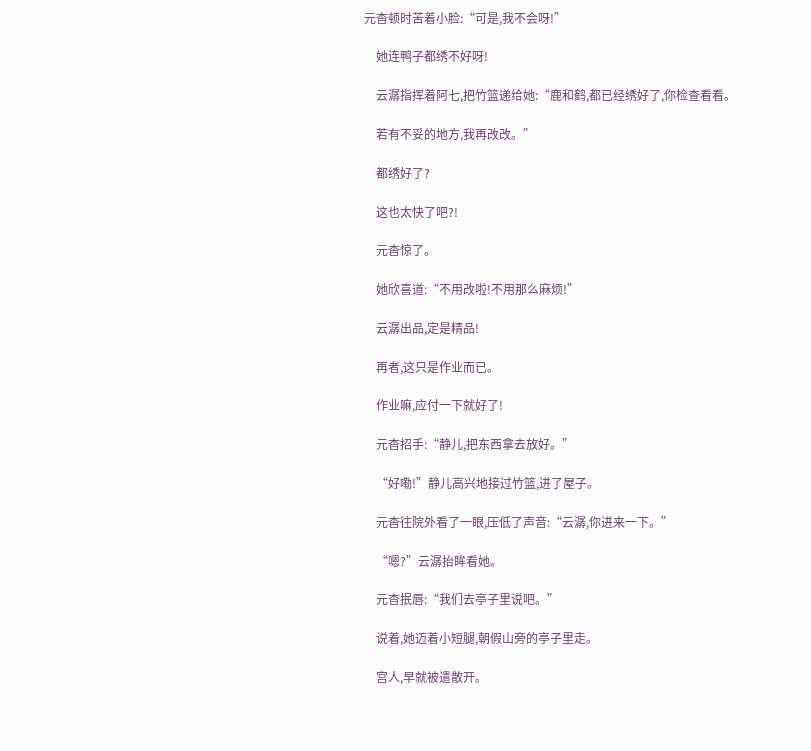元杳顿时苦着小脸:“可是,我不会呀!”

    她连鸭子都绣不好呀!

    云潺指挥着阿七,把竹篮递给她:“鹿和鹤,都已经绣好了,你检查看看。

    若有不妥的地方,我再改改。”

    都绣好了?

    这也太快了吧?!

    元杳惊了。

    她欣喜道:“不用改啦!不用那么麻烦!”

    云潺出品,定是精品!

    再者,这只是作业而已。

    作业嘛,应付一下就好了!

    元杳招手:“静儿,把东西拿去放好。”

    “好嘞!”静儿高兴地接过竹篮,进了屋子。

    元杳往院外看了一眼,压低了声音:“云潺,你进来一下。”

    “嗯?”云潺抬眸看她。

    元杳抿唇:“我们去亭子里说吧。”

    说着,她迈着小短腿,朝假山旁的亭子里走。

    宫人,早就被遣散开。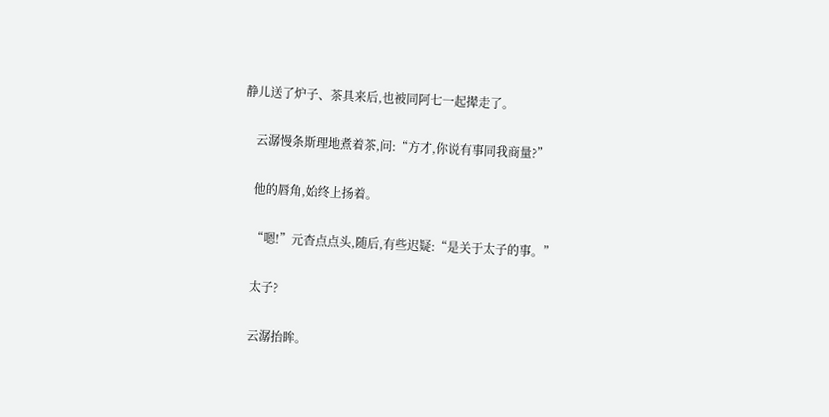静儿送了炉子、茶具来后,也被同阿七一起撵走了。

    云潺慢条斯理地煮着茶,问:“方才,你说有事同我商量?”

    他的唇角,始终上扬着。

    “嗯!”元杳点点头,随后,有些迟疑:“是关于太子的事。”

    太子?

    云潺抬眸。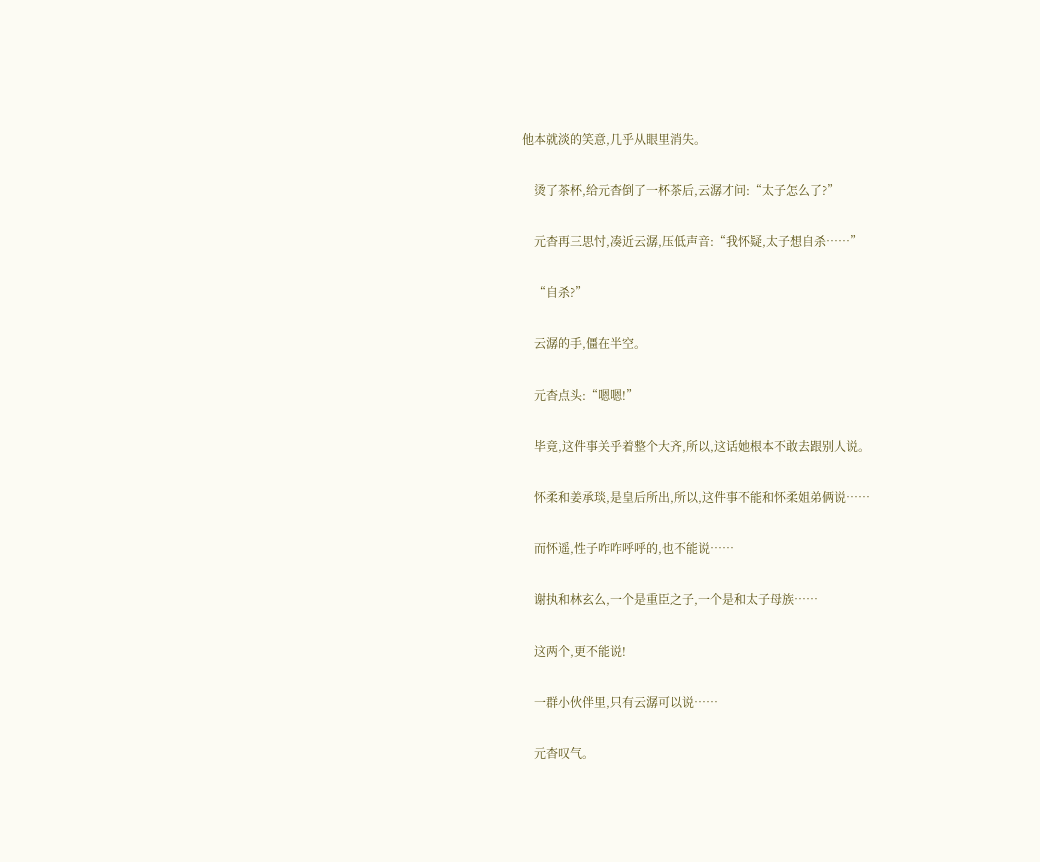他本就淡的笑意,几乎从眼里消失。

    烫了茶杯,给元杳倒了一杯茶后,云潺才问:“太子怎么了?”

    元杳再三思忖,凑近云潺,压低声音:“我怀疑,太子想自杀……”

    “自杀?”

    云潺的手,僵在半空。

    元杳点头:“嗯嗯!”

    毕竟,这件事关乎着整个大齐,所以,这话她根本不敢去跟别人说。

    怀柔和姜承琰,是皇后所出,所以,这件事不能和怀柔姐弟俩说……

    而怀遥,性子咋咋呼呼的,也不能说……

    谢执和林玄么,一个是重臣之子,一个是和太子母族……

    这两个,更不能说!

    一群小伙伴里,只有云潺可以说……

    元杳叹气。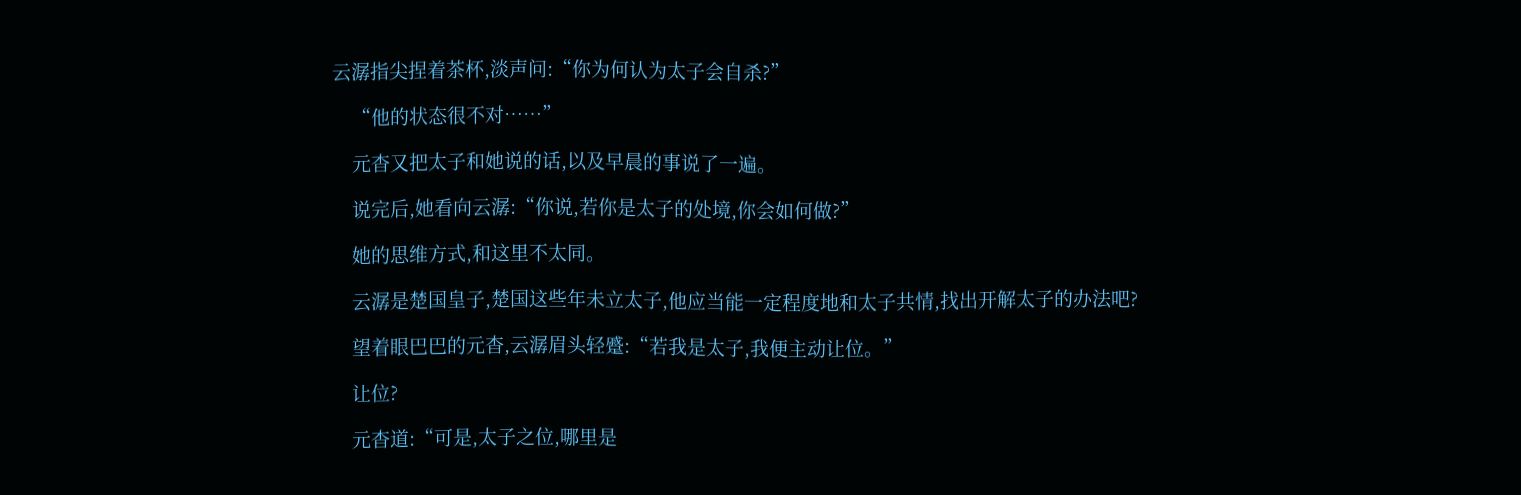云潺指尖捏着茶杯,淡声问:“你为何认为太子会自杀?”

    “他的状态很不对……”

    元杳又把太子和她说的话,以及早晨的事说了一遍。

    说完后,她看向云潺:“你说,若你是太子的处境,你会如何做?”

    她的思维方式,和这里不太同。

    云潺是楚国皇子,楚国这些年未立太子,他应当能一定程度地和太子共情,找出开解太子的办法吧?

    望着眼巴巴的元杳,云潺眉头轻蹙:“若我是太子,我便主动让位。”

    让位?

    元杳道:“可是,太子之位,哪里是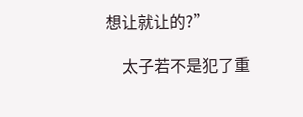想让就让的?”

    太子若不是犯了重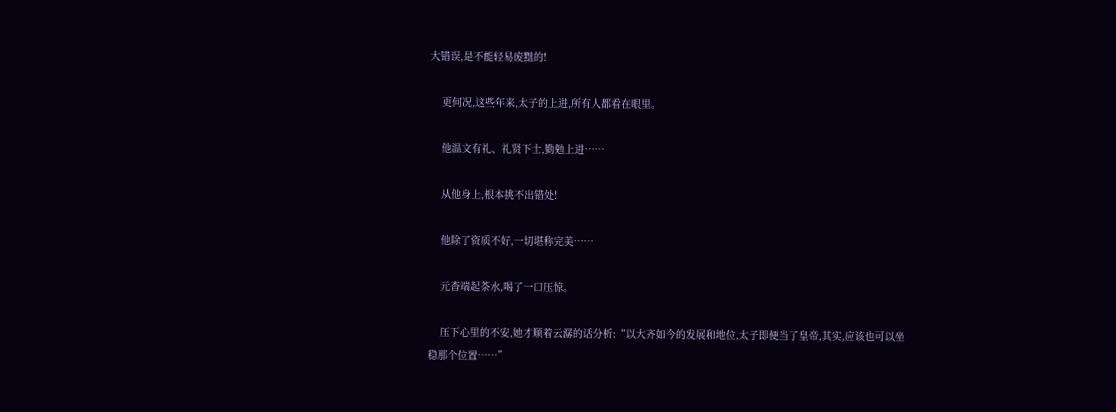大错误,是不能轻易废黜的!

    更何况,这些年来,太子的上进,所有人都看在眼里。

    他温文有礼、礼贤下士,勤勉上进……

    从他身上,根本挑不出错处!

    他除了资质不好,一切堪称完美……

    元杳端起茶水,喝了一口压惊。

    压下心里的不安,她才顺着云潺的话分析:“以大齐如今的发展和地位,太子即便当了皇帝,其实,应该也可以坐稳那个位置……”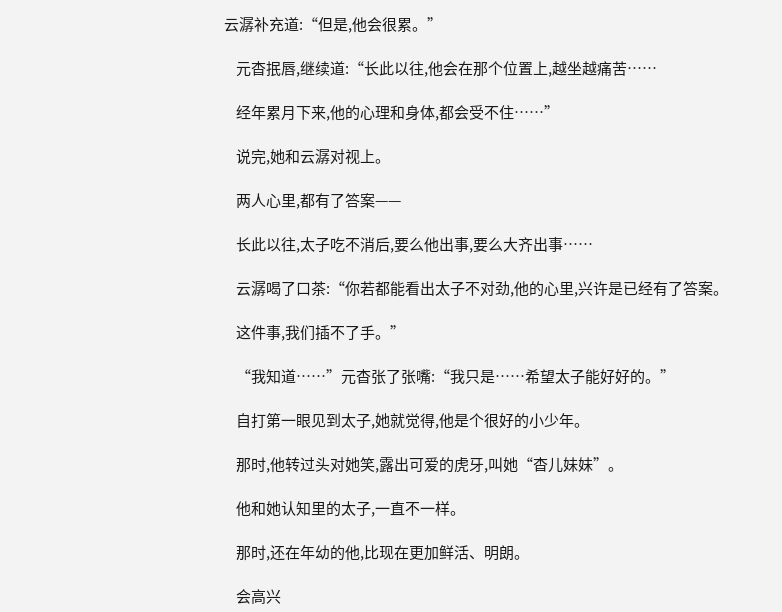云潺补充道:“但是,他会很累。”

    元杳抿唇,继续道:“长此以往,他会在那个位置上,越坐越痛苦……

    经年累月下来,他的心理和身体,都会受不住……”

    说完,她和云潺对视上。

    两人心里,都有了答案——

    长此以往,太子吃不消后,要么他出事,要么大齐出事……

    云潺喝了口茶:“你若都能看出太子不对劲,他的心里,兴许是已经有了答案。

    这件事,我们插不了手。”

    “我知道……”元杳张了张嘴:“我只是……希望太子能好好的。”

    自打第一眼见到太子,她就觉得,他是个很好的小少年。

    那时,他转过头对她笑,露出可爱的虎牙,叫她“杳儿妹妹”。

    他和她认知里的太子,一直不一样。

    那时,还在年幼的他,比现在更加鲜活、明朗。

    会高兴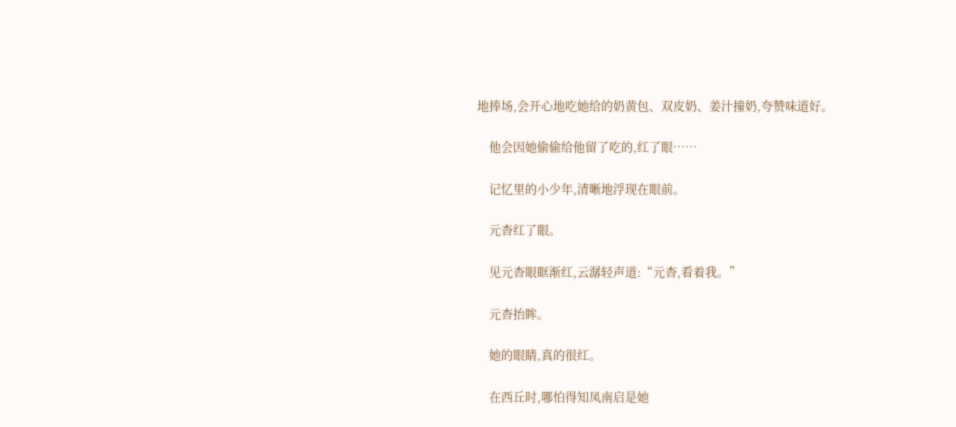地捧场,会开心地吃她给的奶黄包、双皮奶、姜汁撞奶,夸赞味道好。

    他会因她偷偷给他留了吃的,红了眼……

    记忆里的小少年,清晰地浮现在眼前。

    元杳红了眼。

    见元杳眼眶渐红,云潺轻声道:“元杳,看着我。”

    元杳抬眸。

    她的眼睛,真的很红。

    在西丘时,哪怕得知凤南启是她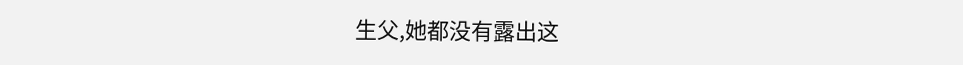生父,她都没有露出这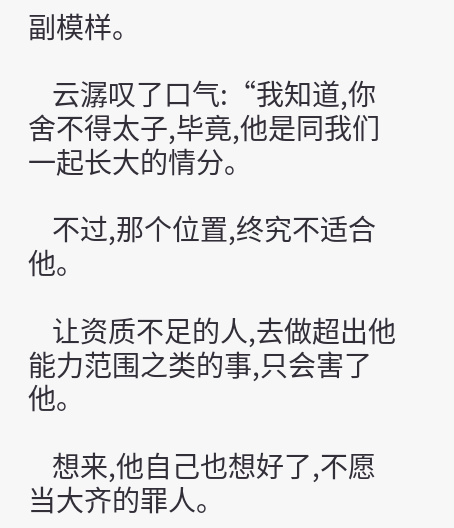副模样。

    云潺叹了口气:“我知道,你舍不得太子,毕竟,他是同我们一起长大的情分。

    不过,那个位置,终究不适合他。

    让资质不足的人,去做超出他能力范围之类的事,只会害了他。

    想来,他自己也想好了,不愿当大齐的罪人。